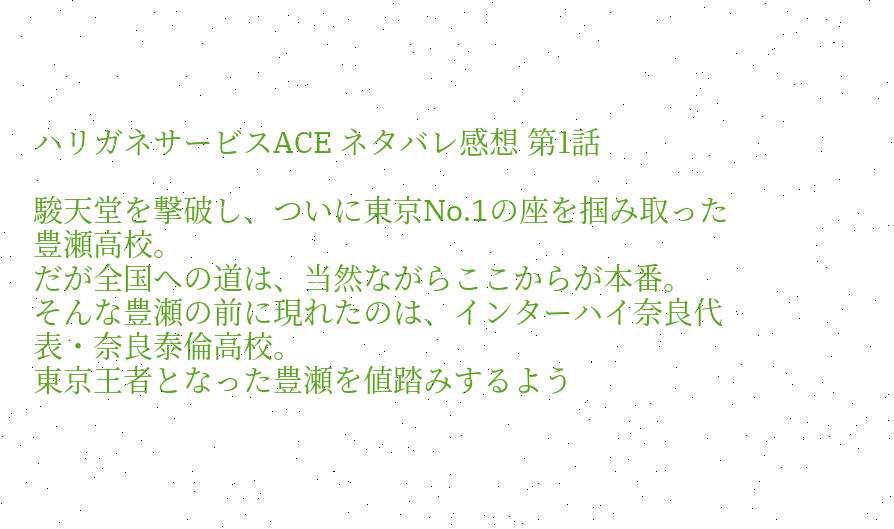ハリガネサービスACE ネタバレ感想 第1話

駿天堂を撃破し、ついに東京No.1の座を掴み取った豊瀬高校。
だが全国への道は、当然ながらここからが本番。
そんな豊瀬の前に現れたのは、インターハイ奈良代表・奈良泰倫高校。
東京王者となった豊瀬を値踏みするよう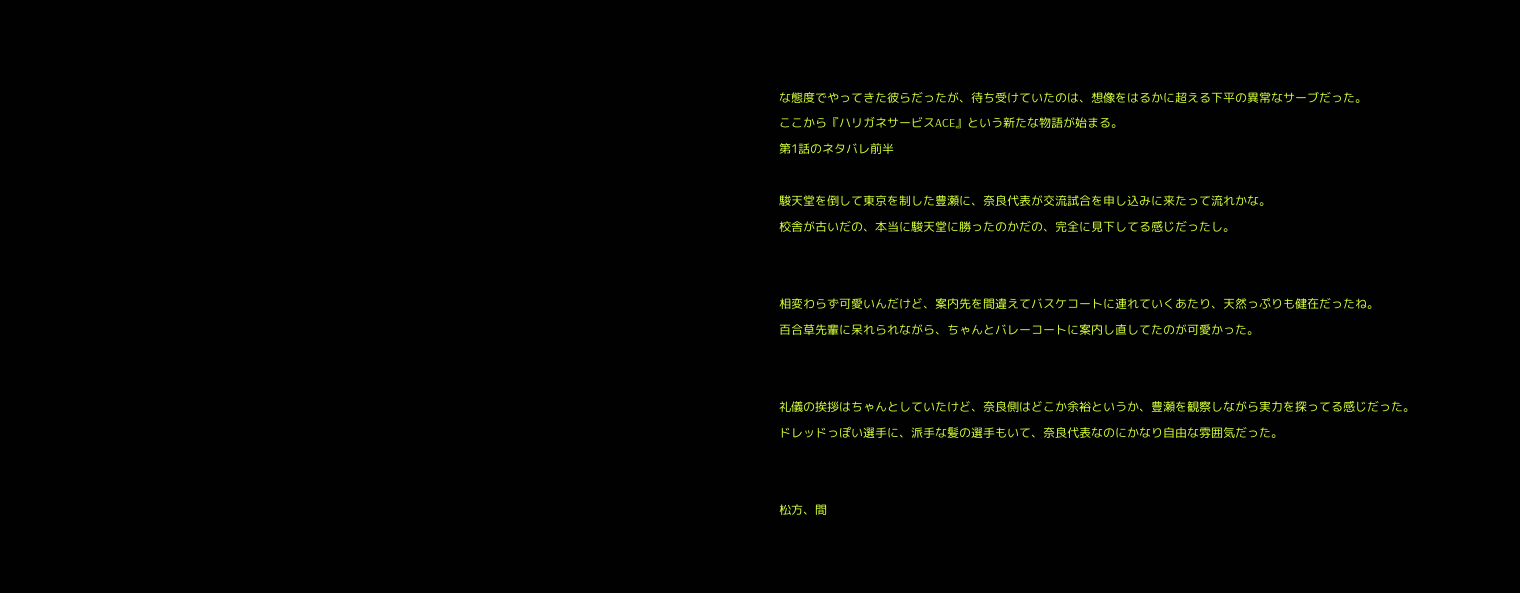な態度でやってきた彼らだったが、待ち受けていたのは、想像をはるかに超える下平の異常なサーブだった。
ここから『ハリガネサービスACE』という新たな物語が始まる。
第1話のネタバレ前半

駿天堂を倒して東京を制した豊瀬に、奈良代表が交流試合を申し込みに来たって流れかな。
校舎が古いだの、本当に駿天堂に勝ったのかだの、完全に見下してる感じだったし。


相変わらず可愛いんだけど、案内先を間違えてバスケコートに連れていくあたり、天然っぷりも健在だったね。
百合草先輩に呆れられながら、ちゃんとバレーコートに案内し直してたのが可愛かった。


礼儀の挨拶はちゃんとしていたけど、奈良側はどこか余裕というか、豊瀬を観察しながら実力を探ってる感じだった。
ドレッドっぽい選手に、派手な髪の選手もいて、奈良代表なのにかなり自由な雰囲気だった。


松方、間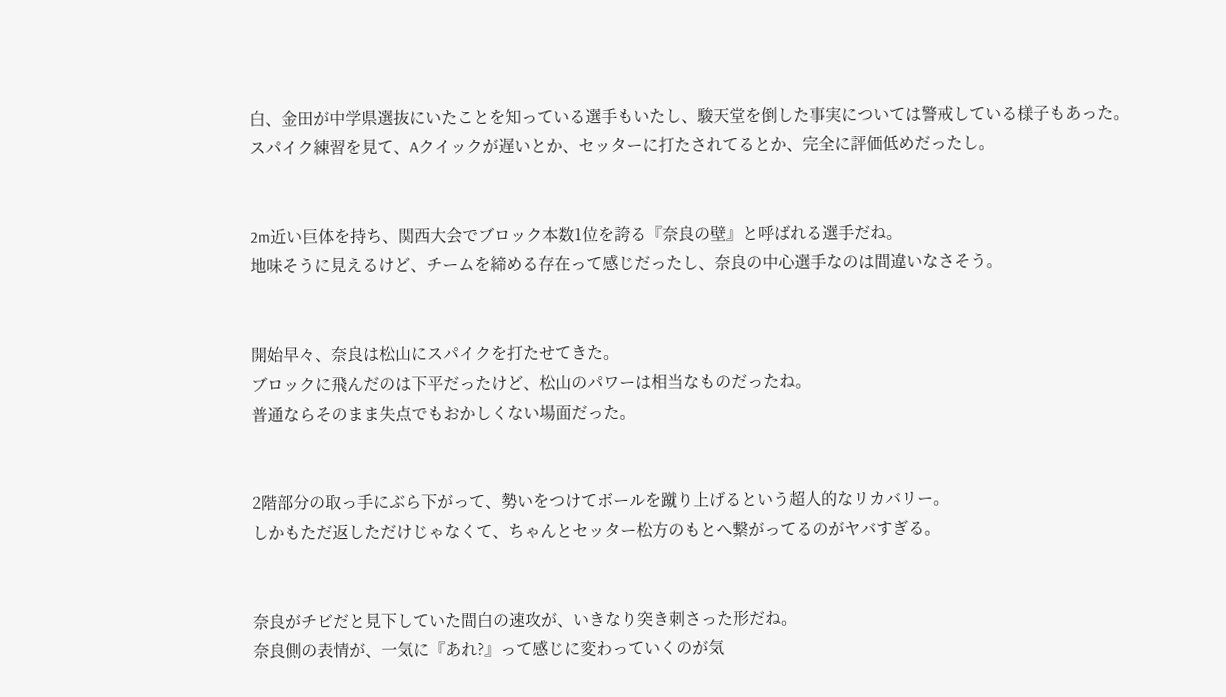白、金田が中学県選抜にいたことを知っている選手もいたし、駿天堂を倒した事実については警戒している様子もあった。
スパイク練習を見て、Aクイックが遅いとか、セッターに打たされてるとか、完全に評価低めだったし。


2m近い巨体を持ち、関西大会でブロック本数1位を誇る『奈良の壁』と呼ばれる選手だね。
地味そうに見えるけど、チームを締める存在って感じだったし、奈良の中心選手なのは間違いなさそう。


開始早々、奈良は松山にスパイクを打たせてきた。
ブロックに飛んだのは下平だったけど、松山のパワーは相当なものだったね。
普通ならそのまま失点でもおかしくない場面だった。


2階部分の取っ手にぶら下がって、勢いをつけてボールを蹴り上げるという超人的なリカバリー。
しかもただ返しただけじゃなくて、ちゃんとセッター松方のもとへ繋がってるのがヤバすぎる。


奈良がチビだと見下していた間白の速攻が、いきなり突き刺さった形だね。
奈良側の表情が、一気に『あれ?』って感じに変わっていくのが気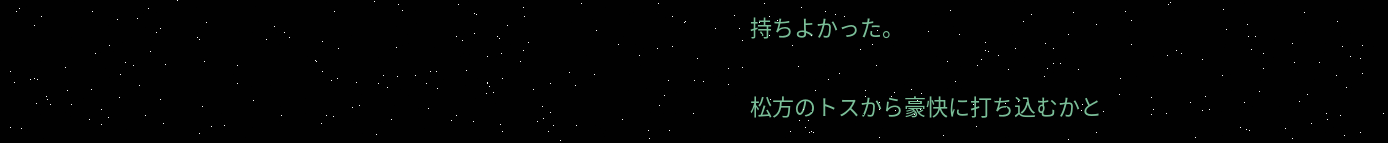持ちよかった。


松方のトスから豪快に打ち込むかと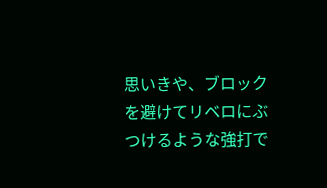思いきや、ブロックを避けてリベロにぶつけるような強打で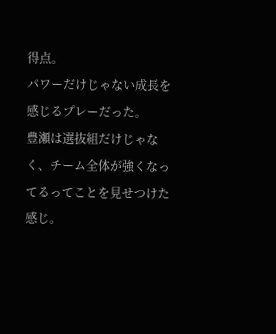得点。
パワーだけじゃない成長を感じるプレーだった。
豊瀬は選抜組だけじゃなく、チーム全体が強くなってるってことを見せつけた感じ。